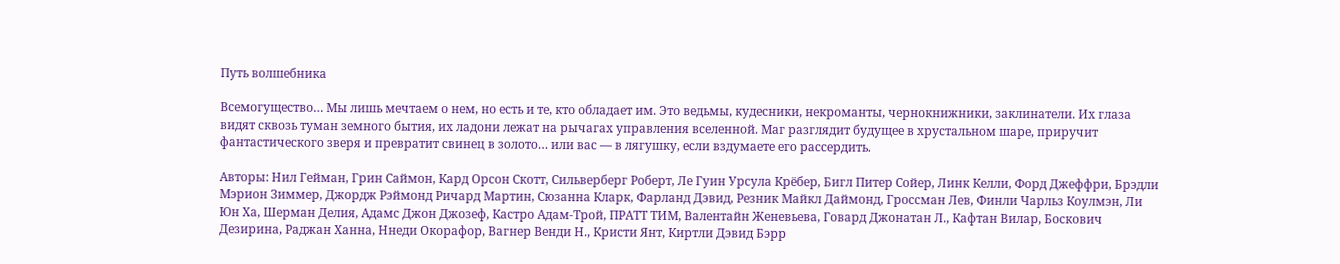Путь волшебника

Всемогущество… Мы лишь мечтаем о нем, но есть и те, кто обладает им. Это ведьмы, кудесники, некроманты, чернокнижники, заклинатели. Их глаза видят сквозь туман земного бытия, их ладони лежат на рычагах управления вселенной. Маг разглядит будущее в хрустальном шаре, приручит фантастического зверя и превратит свинец в золото… или вас — в лягушку, если вздумаете его рассердить.

Авторы: Нил Гейман, Грин Саймон, Кард Орсон Скотт, Сильверберг Роберт, Ле Гуин Урсула Крёбер, Бигл Питер Сойер, Линк Келли, Форд Джеффри, Брэдли Мэрион Зиммер, Джордж Рэймонд Ричард Мартин, Сюзанна Кларк, Фарланд Дэвид, Резник Майкл Даймонд, Гроссман Лев, Финли Чарльз Коулмэн, Ли Юн Ха, Шерман Делия, Адамс Джон Джозеф, Кастро Адам-Трой, ПРАТТ ТИМ, Валентайн Женевьева, Говард Джонатан Л., Кафтан Вилар, Боскович Дезирина, Раджан Ханна, Ннеди Окорафор, Вагнер Венди Н., Кристи Янт, Киртли Дэвид Бэрр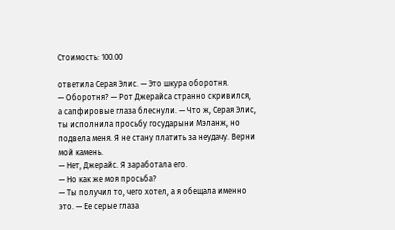Стоимость: 100.00

ответила Серая Элис. — Это шкура оборотня.
— Оборотня? — Рот Джерайса странно скривился, а сапфировые глаза блеснули. — Что ж, Серая Элис, ты исполнила просьбу государыни Мэланж, но подвела меня. Я не стану платить за неудачу. Верни мой камень.
— Нет, Джерайс. Я заработала его.
— Но как же моя просьба?
— Ты получил то, чего хотел, а я обещала именно это. — Ее серые глаза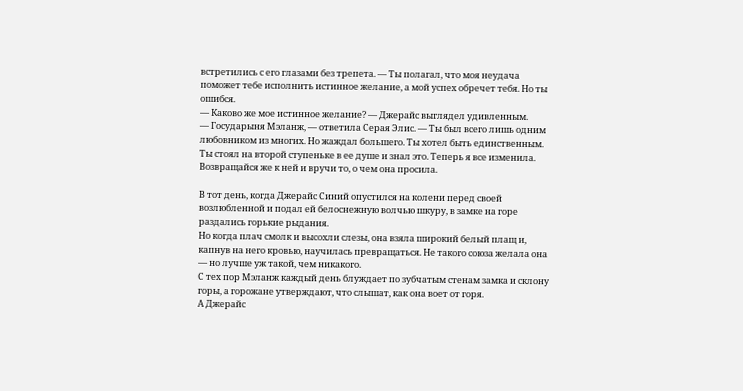встретились с его глазами без трепета. — Ты полагал, что моя неудача поможет тебе исполнить истинное желание, а мой успех обречет тебя. Но ты ошибся.
— Каково же мое истинное желание? — Джерайс выглядел удивленным.
— Государыня Мэланж, — ответила Серая Элис. — Ты был всего лишь одним любовником из многих. Но жаждал большего. Ты хотел быть единственным. Ты стоял на второй ступеньке в ее душе и знал это. Теперь я все изменила. Возвращайся же к ней и вручи то, о чем она просила.

В тот день, когда Джерайс Синий опустился на колени перед своей возлюбленной и подал ей белоснежную волчью шкуру, в замке на горе раздались горькие рыдания.
Но когда плач смолк и высохли слезы, она взяла широкий белый плащ и, капнув на него кровью, научилась превращаться. Не такого союза желала она — но лучше уж такой, чем никакого.
С тех пор Мэланж каждый день блуждает по зубчатым стенам замка и склону горы, а горожане утверждают, что слышат, как она воет от горя.
А Джерайс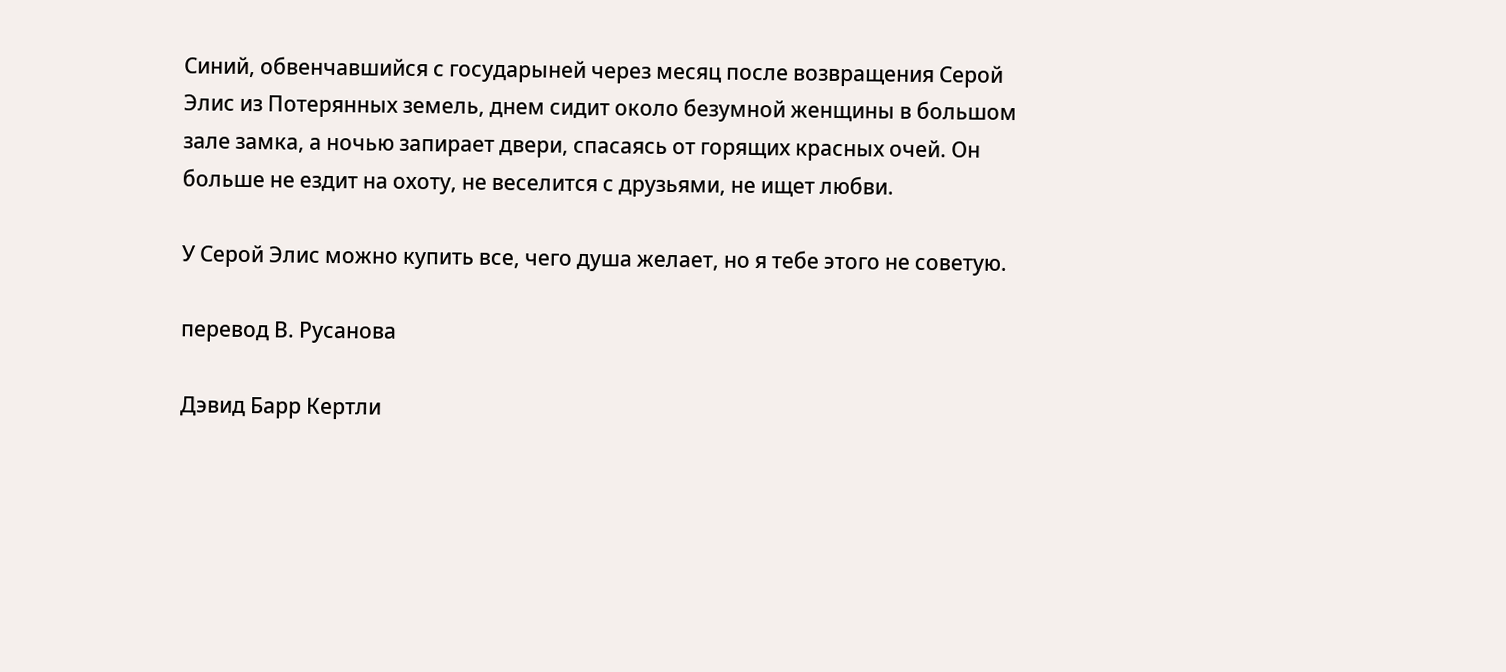Синий, обвенчавшийся с государыней через месяц после возвращения Серой Элис из Потерянных земель, днем сидит около безумной женщины в большом зале замка, а ночью запирает двери, спасаясь от горящих красных очей. Он больше не ездит на охоту, не веселится с друзьями, не ищет любви.

У Серой Элис можно купить все, чего душа желает, но я тебе этого не советую.

перевод В. Русанова

Дэвид Барр Кертли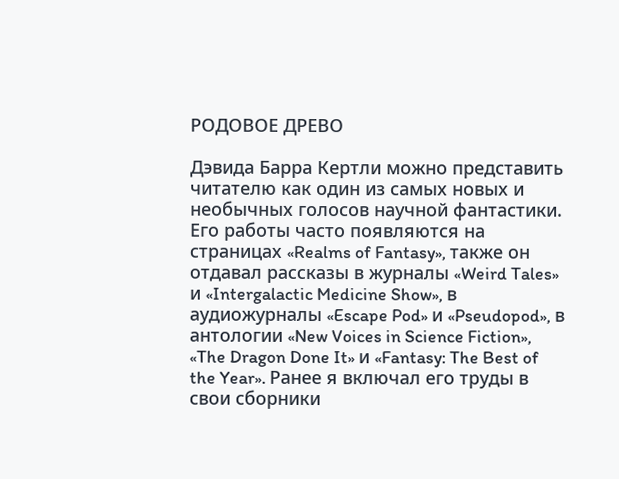РОДОВОЕ ДРЕВО

Дэвида Барра Кертли можно представить читателю как один из самых новых и необычных голосов научной фантастики. Его работы часто появляются на страницах «Realms of Fantasy», также он отдавал рассказы в журналы «Weird Tales» и «Intergalactic Medicine Show», в аудиожурналы «Escape Pod» и «Pseudopod», в антологии «New Voices in Science Fiction», «The Dragon Done It» и «Fantasy: The Best of the Year». Ранее я включал его труды в свои сборники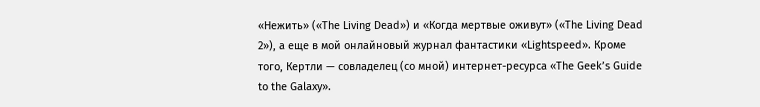«Нежить» («The Living Dead») и «Когда мертвые оживут» («The Living Dead 2»), а еще в мой онлайновый журнал фантастики «Lightspeed». Кроме того, Кертли — совладелец (со мной) интернет-ресурса «The Geek’s Guide to the Galaxy».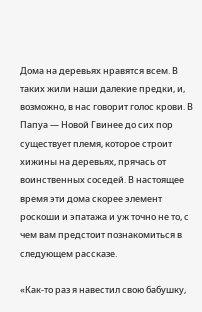Дома на деревьях нравятся всем. В таких жили наши далекие предки, и, возможно, в нас говорит голос крови. В Папуа — Новой Гвинее до сих пор существует племя, которое строит хижины на деревьях, прячась от воинственных соседей. В настоящее время эти дома скорее элемент роскоши и эпатажа и уж точно не то, с чем вам предстоит познакомиться в следующем рассказе.

«Как-то раз я навестил свою бабушку,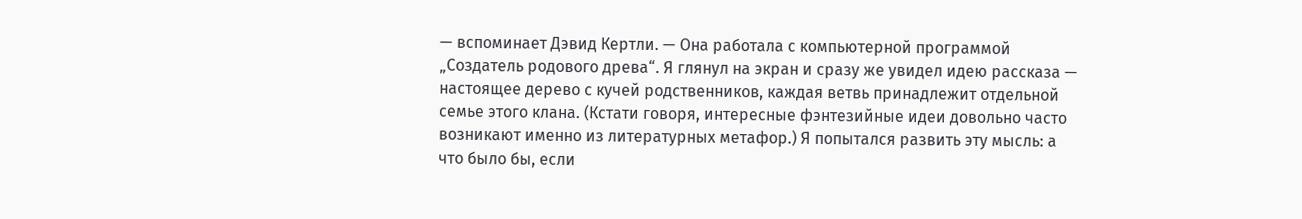— вспоминает Дэвид Кертли. — Она работала с компьютерной программой „Создатель родового древа“. Я глянул на экран и сразу же увидел идею рассказа — настоящее дерево с кучей родственников, каждая ветвь принадлежит отдельной семье этого клана. (Кстати говоря, интересные фэнтезийные идеи довольно часто возникают именно из литературных метафор.) Я попытался развить эту мысль: а что было бы, если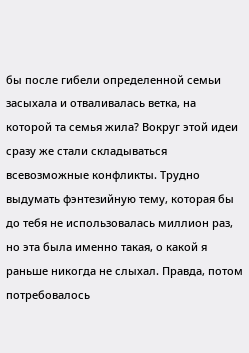бы после гибели определенной семьи засыхала и отваливалась ветка, на которой та семья жила? Вокруг этой идеи сразу же стали складываться всевозможные конфликты. Трудно выдумать фэнтезийную тему, которая бы до тебя не использовалась миллион раз, но эта была именно такая, о какой я раньше никогда не слыхал. Правда, потом потребовалось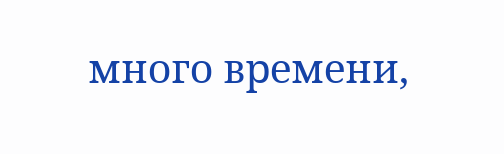много времени,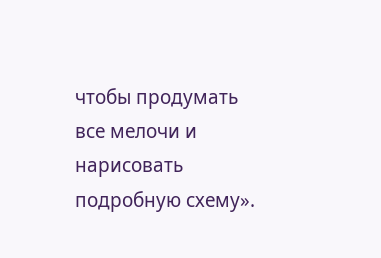чтобы продумать все мелочи и нарисовать подробную схему».